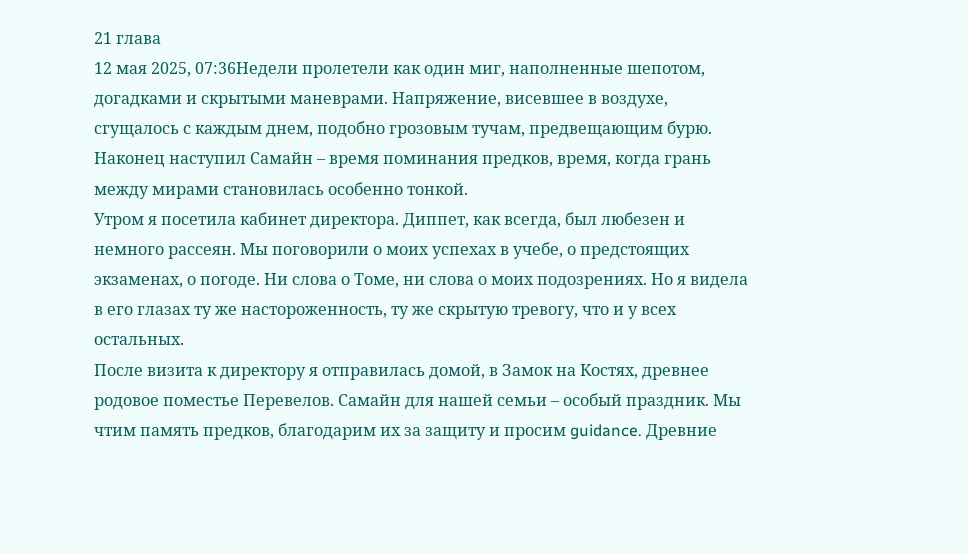21 глава
12 мая 2025, 07:36Недели пролетели как один миг, наполненные шепотом, догадками и скрытыми маневрами. Напряжение, висевшее в воздухе, сгущалось с каждым днем, подобно грозовым тучам, предвещающим бурю. Наконец наступил Самайн – время поминания предков, время, когда грань между мирами становилась особенно тонкой.
Утром я посетила кабинет директора. Диппет, как всегда, был любезен и немного рассеян. Мы поговорили о моих успехах в учебе, о предстоящих экзаменах, о погоде. Ни слова о Томе, ни слова о моих подозрениях. Но я видела в его глазах ту же настороженность, ту же скрытую тревогу, что и у всех остальных.
После визита к директору я отправилась домой, в Замок на Костях, древнее родовое поместье Перевелов. Самайн для нашей семьи – особый праздник. Мы чтим память предков, благодарим их за защиту и просим guidance. Древние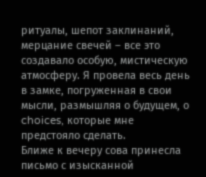ритуалы, шепот заклинаний, мерцание свечей – все это создавало особую, мистическую атмосферу. Я провела весь день в замке, погруженная в свои мысли, размышляя о будущем, о choices, которые мне предстояло сделать.
Ближе к вечеру сова принесла письмо с изысканной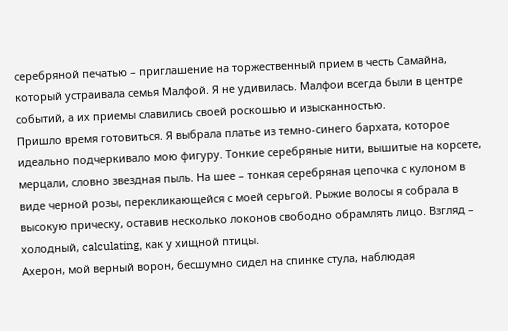серебряной печатью – приглашение на торжественный прием в честь Самайна, который устраивала семья Малфой. Я не удивилась. Малфои всегда были в центре событий, а их приемы славились своей роскошью и изысканностью.
Пришло время готовиться. Я выбрала платье из темно-синего бархата, которое идеально подчеркивало мою фигуру. Тонкие серебряные нити, вышитые на корсете, мерцали, словно звездная пыль. На шее – тонкая серебряная цепочка с кулоном в виде черной розы, перекликающейся с моей серьгой. Рыжие волосы я собрала в высокую прическу, оставив несколько локонов свободно обрамлять лицо. Взгляд – холодный, calculating, как у хищной птицы.
Ахерон, мой верный ворон, бесшумно сидел на спинке стула, наблюдая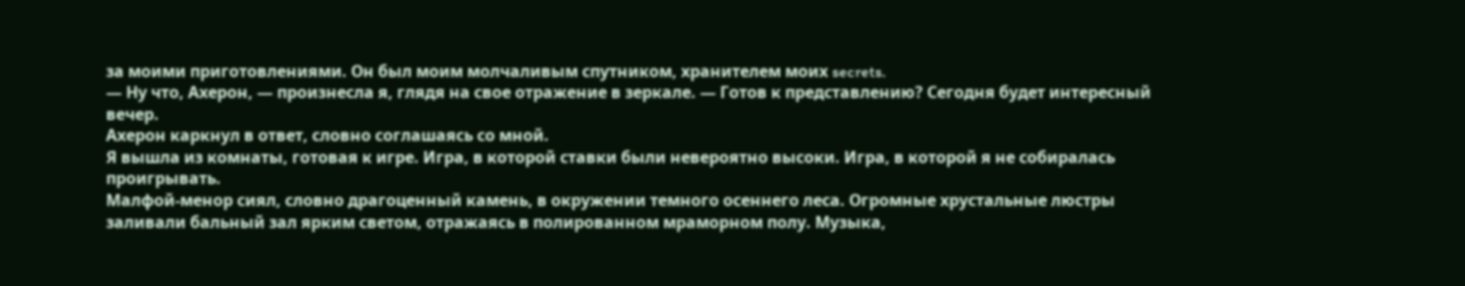за моими приготовлениями. Он был моим молчаливым спутником, хранителем моих secrets.
— Ну что, Ахерон, — произнесла я, глядя на свое отражение в зеркале. — Готов к представлению? Сегодня будет интересный вечер.
Ахерон каркнул в ответ, словно соглашаясь со мной.
Я вышла из комнаты, готовая к игре. Игра, в которой ставки были невероятно высоки. Игра, в которой я не собиралась проигрывать.
Малфой-менор сиял, словно драгоценный камень, в окружении темного осеннего леса. Огромные хрустальные люстры заливали бальный зал ярким светом, отражаясь в полированном мраморном полу. Музыка,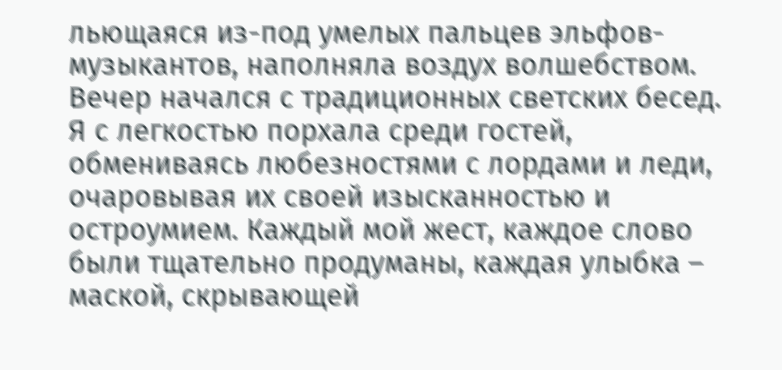льющаяся из-под умелых пальцев эльфов-музыкантов, наполняла воздух волшебством. Вечер начался с традиционных светских бесед. Я с легкостью порхала среди гостей, обмениваясь любезностями с лордами и леди, очаровывая их своей изысканностью и остроумием. Каждый мой жест, каждое слово были тщательно продуманы, каждая улыбка – маской, скрывающей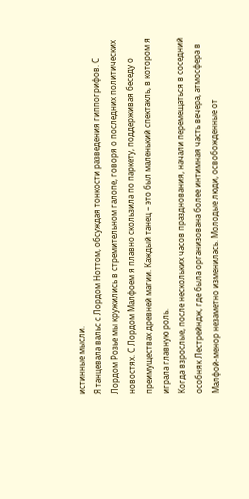истинные мысли.
Я танцевала вальс с Лордом Ноттом, обсуждая тонкости разведения гиппогрифов. С Лордом Розье мы кружились в стремительном галопе, говоря о последних политических новостях. С Лордом Малфоем я плавно скользила по паркету, поддерживая беседу о преимуществах древней магии. Каждый танец – это был маленький спектакль, в котором я играла главную роль.
Когда взрослые, после нескольких часов празднования, начали перемещаться в соседний особняк Лестрейндж, где была организована более интимная часть вечера, атмосфера в Малфой-менор незаметно изменилась. Молодые люди, освобожденные от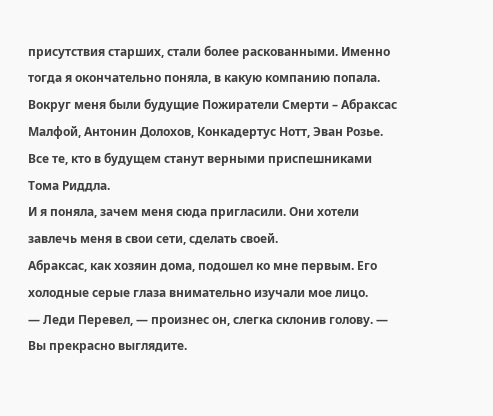присутствия старших, стали более раскованными. Именно тогда я окончательно поняла, в какую компанию попала. Вокруг меня были будущие Пожиратели Смерти – Абраксас Малфой, Антонин Долохов, Конкадертус Нотт, Эван Розье. Все те, кто в будущем станут верными приспешниками Тома Риддла.
И я поняла, зачем меня сюда пригласили. Они хотели завлечь меня в свои сети, сделать своей.
Абраксас, как хозяин дома, подошел ко мне первым. Его холодные серые глаза внимательно изучали мое лицо.
— Леди Перевел, — произнес он, слегка склонив голову. — Вы прекрасно выглядите.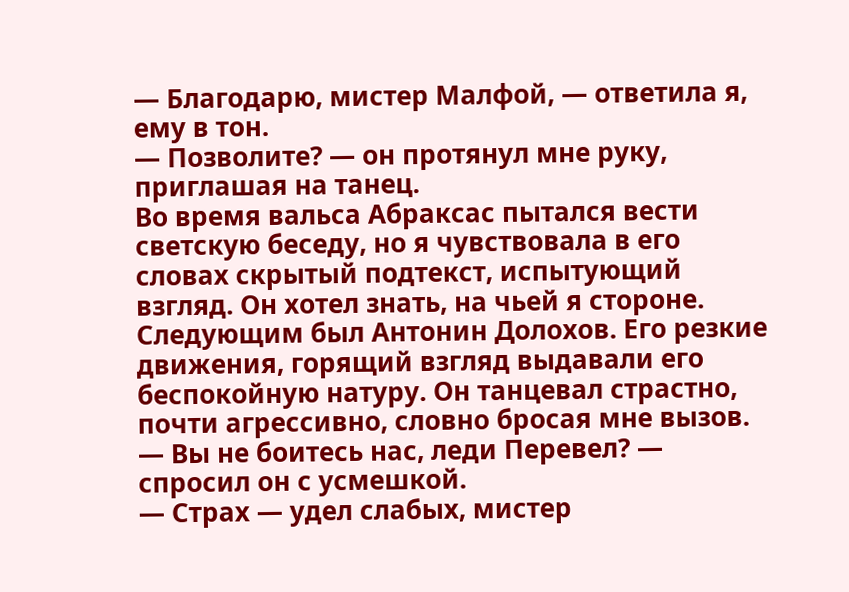— Благодарю, мистер Малфой, — ответила я, ему в тон.
— Позволите? — он протянул мне руку, приглашая на танец.
Во время вальса Абраксас пытался вести светскую беседу, но я чувствовала в его словах скрытый подтекст, испытующий взгляд. Он хотел знать, на чьей я стороне.
Следующим был Антонин Долохов. Его резкие движения, горящий взгляд выдавали его беспокойную натуру. Он танцевал страстно, почти агрессивно, словно бросая мне вызов.
— Вы не боитесь нас, леди Перевел? — спросил он с усмешкой.
— Страх — удел слабых, мистер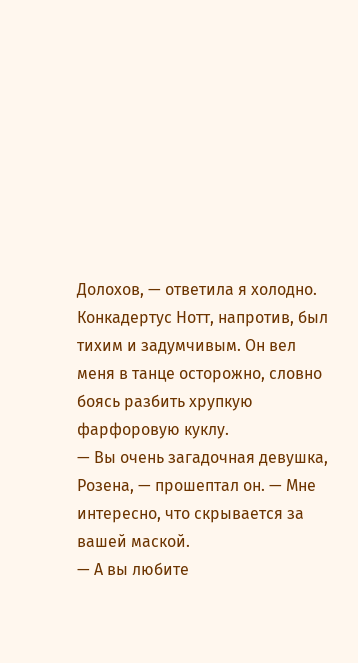Долохов, — ответила я холодно.
Конкадертус Нотт, напротив, был тихим и задумчивым. Он вел меня в танце осторожно, словно боясь разбить хрупкую фарфоровую куклу.
— Вы очень загадочная девушка, Розена, — прошептал он. — Мне интересно, что скрывается за вашей маской.
— А вы любите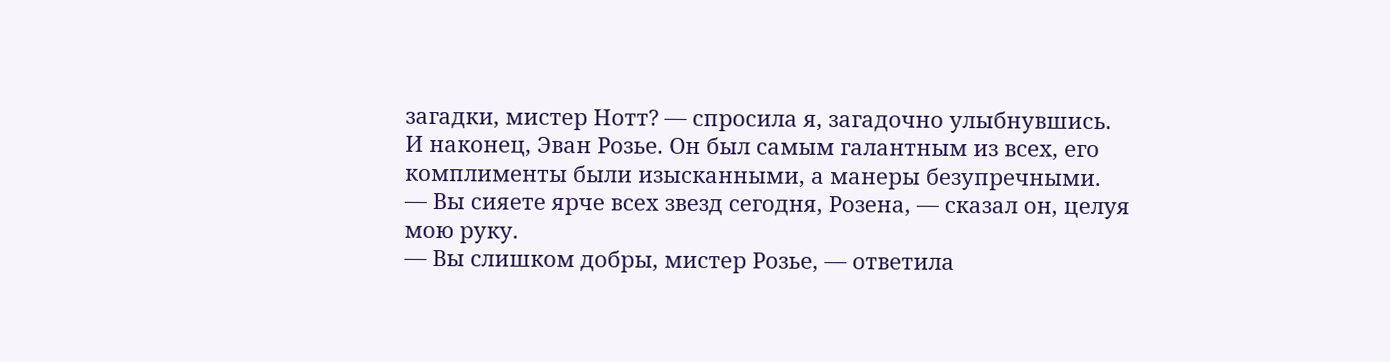загадки, мистер Нотт? — спросила я, загадочно улыбнувшись.
И наконец, Эван Розье. Он был самым галантным из всех, его комплименты были изысканными, а манеры безупречными.
— Вы сияете ярче всех звезд сегодня, Розена, — сказал он, целуя мою руку.
— Вы слишком добры, мистер Розье, — ответила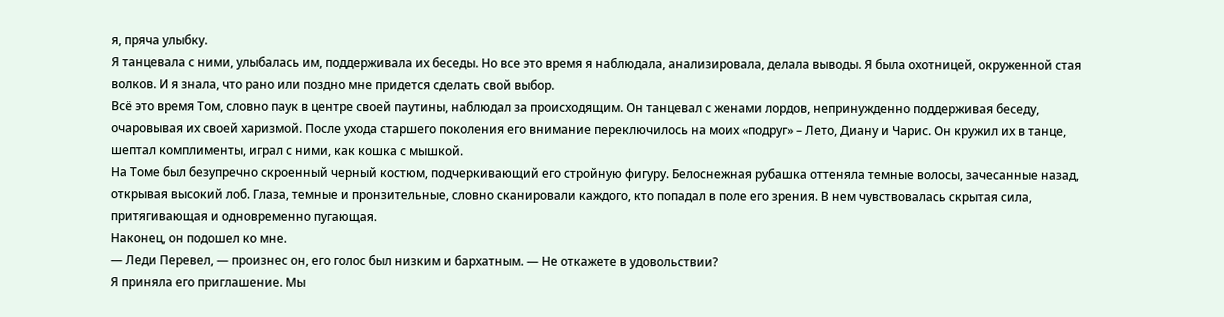я, пряча улыбку.
Я танцевала с ними, улыбалась им, поддерживала их беседы. Но все это время я наблюдала, анализировала, делала выводы. Я была охотницей, окруженной стая волков. И я знала, что рано или поздно мне придется сделать свой выбор.
Всё это время Том, словно паук в центре своей паутины, наблюдал за происходящим. Он танцевал с женами лордов, непринужденно поддерживая беседу, очаровывая их своей харизмой. После ухода старшего поколения его внимание переключилось на моих «подруг» – Лето, Диану и Чарис. Он кружил их в танце, шептал комплименты, играл с ними, как кошка с мышкой.
На Томе был безупречно скроенный черный костюм, подчеркивающий его стройную фигуру. Белоснежная рубашка оттеняла темные волосы, зачесанные назад, открывая высокий лоб. Глаза, темные и пронзительные, словно сканировали каждого, кто попадал в поле его зрения. В нем чувствовалась скрытая сила, притягивающая и одновременно пугающая.
Наконец, он подошел ко мне.
— Леди Перевел, — произнес он, его голос был низким и бархатным. — Не откажете в удовольствии?
Я приняла его приглашение. Мы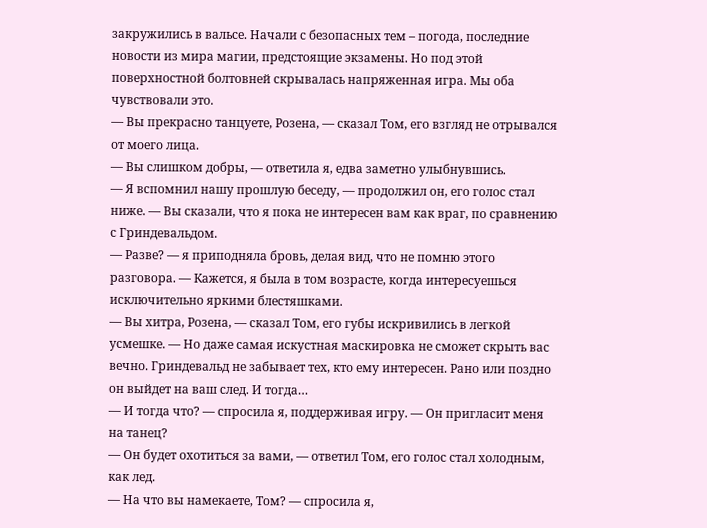закружились в вальсе. Начали с безопасных тем – погода, последние новости из мира магии, предстоящие экзамены. Но под этой поверхностной болтовней скрывалась напряженная игра. Мы оба чувствовали это.
— Вы прекрасно танцуете, Розена, — сказал Том, его взгляд не отрывался от моего лица.
— Вы слишком добры, — ответила я, едва заметно улыбнувшись.
— Я вспомнил нашу прошлую беседу, — продолжил он, его голос стал ниже. — Вы сказали, что я пока не интересен вам как враг, по сравнению с Гриндевальдом.
— Разве? — я приподняла бровь, делая вид, что не помню этого разговора. — Кажется, я была в том возрасте, когда интересуешься исключительно яркими блестяшками.
— Вы хитра, Розена, — сказал Том, его губы искривились в легкой усмешке. — Но даже самая искустная маскировка не сможет скрыть вас вечно. Гриндевальд не забывает тех, кто ему интересен. Рано или поздно он выйдет на ваш след. И тогда…
— И тогда что? — спросила я, поддерживая игру. — Он пригласит меня на танец?
— Он будет охотиться за вами, — ответил Том, его голос стал холодным, как лед.
— На что вы намекаете, Том? — спросила я,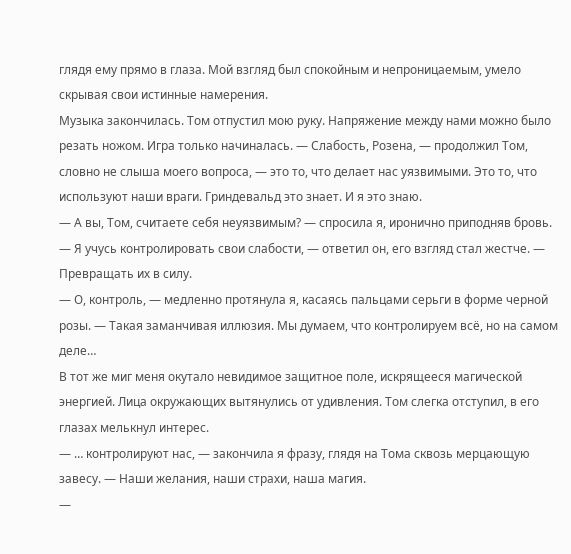глядя ему прямо в глаза. Мой взгляд был спокойным и непроницаемым, умело скрывая свои истинные намерения.
Музыка закончилась. Том отпустил мою руку. Напряжение между нами можно было резать ножом. Игра только начиналась. — Слабость, Розена, — продолжил Том, словно не слыша моего вопроса, — это то, что делает нас уязвимыми. Это то, что используют наши враги. Гриндевальд это знает. И я это знаю.
— А вы, Том, считаете себя неуязвимым? — спросила я, иронично приподняв бровь.
— Я учусь контролировать свои слабости, — ответил он, его взгляд стал жестче. — Превращать их в силу.
— О, контроль, — медленно протянула я, касаясь пальцами серьги в форме черной розы. — Такая заманчивая иллюзия. Мы думаем, что контролируем всё, но на самом деле…
В тот же миг меня окутало невидимое защитное поле, искрящееся магической энергией. Лица окружающих вытянулись от удивления. Том слегка отступил, в его глазах мелькнул интерес.
— … контролируют нас, — закончила я фразу, глядя на Тома сквозь мерцающую завесу. — Наши желания, наши страхи, наша магия.
—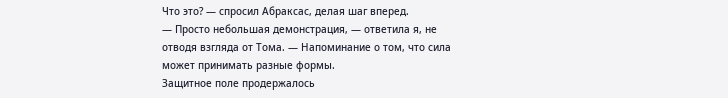Что это? — спросил Абраксас, делая шаг вперед.
— Просто небольшая демонстрация, — ответила я, не отводя взгляда от Тома. — Напоминание о том, что сила может принимать разные формы.
Защитное поле продержалось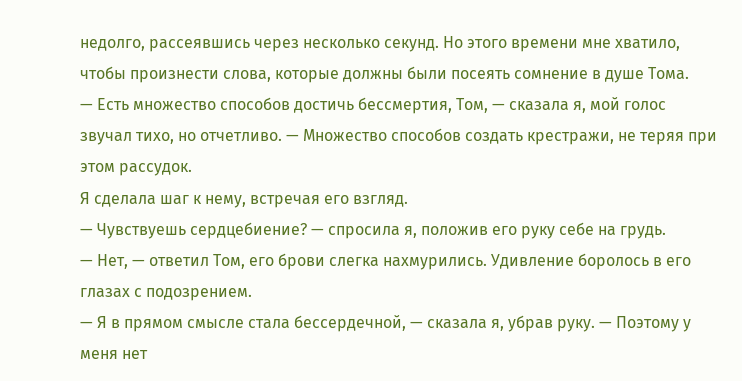недолго, рассеявшись через несколько секунд. Но этого времени мне хватило, чтобы произнести слова, которые должны были посеять сомнение в душе Тома.
— Есть множество способов достичь бессмертия, Том, — сказала я, мой голос звучал тихо, но отчетливо. — Множество способов создать крестражи, не теряя при этом рассудок.
Я сделала шаг к нему, встречая его взгляд.
— Чувствуешь сердцебиение? — спросила я, положив его руку себе на грудь.
— Нет, — ответил Том, его брови слегка нахмурились. Удивление боролось в его глазах с подозрением.
— Я в прямом смысле стала бессердечной, — сказала я, убрав руку. — Поэтому у меня нет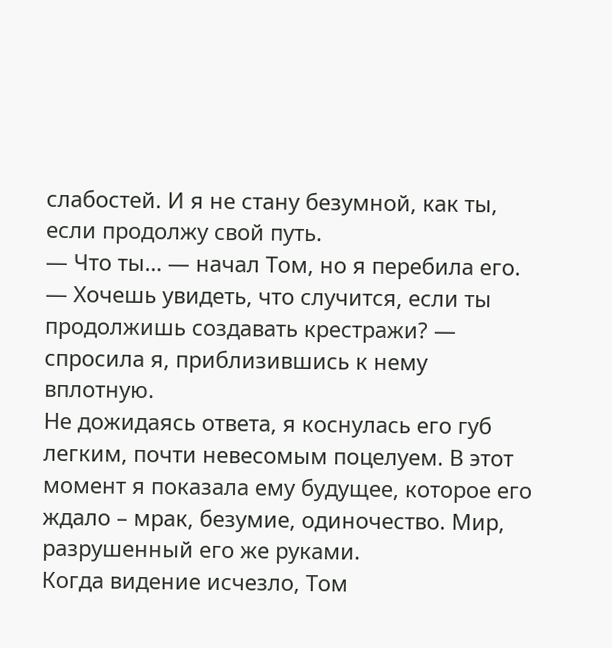слабостей. И я не стану безумной, как ты, если продолжу свой путь.
— Что ты… — начал Том, но я перебила его.
— Хочешь увидеть, что случится, если ты продолжишь создавать крестражи? — спросила я, приблизившись к нему вплотную.
Не дожидаясь ответа, я коснулась его губ легким, почти невесомым поцелуем. В этот момент я показала ему будущее, которое его ждало – мрак, безумие, одиночество. Мир, разрушенный его же руками.
Когда видение исчезло, Том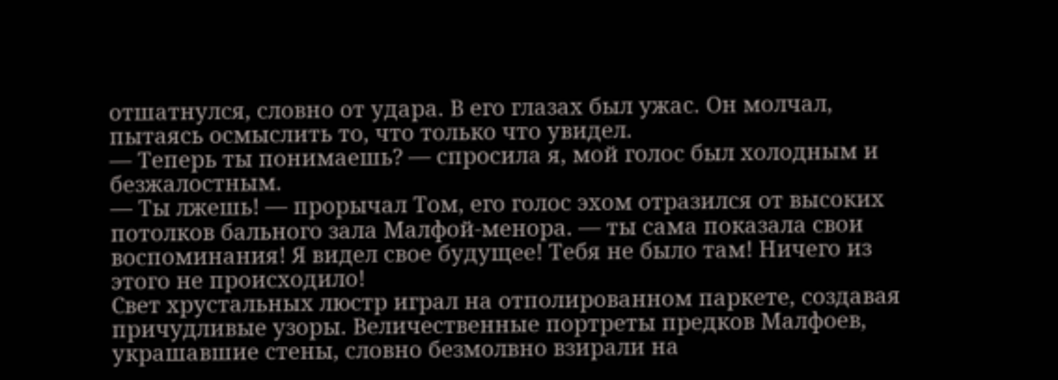отшатнулся, словно от удара. В его глазах был ужас. Он молчал, пытаясь осмыслить то, что только что увидел.
— Теперь ты понимаешь? — спросила я, мой голос был холодным и безжалостным.
— Ты лжешь! — прорычал Том, его голос эхом отразился от высоких потолков бального зала Малфой-менора. — ты сама показала свои воспоминания! Я видел свое будущее! Тебя не было там! Ничего из этого не происходило!
Свет хрустальных люстр играл на отполированном паркете, создавая причудливые узоры. Величественные портреты предков Малфоев, украшавшие стены, словно безмолвно взирали на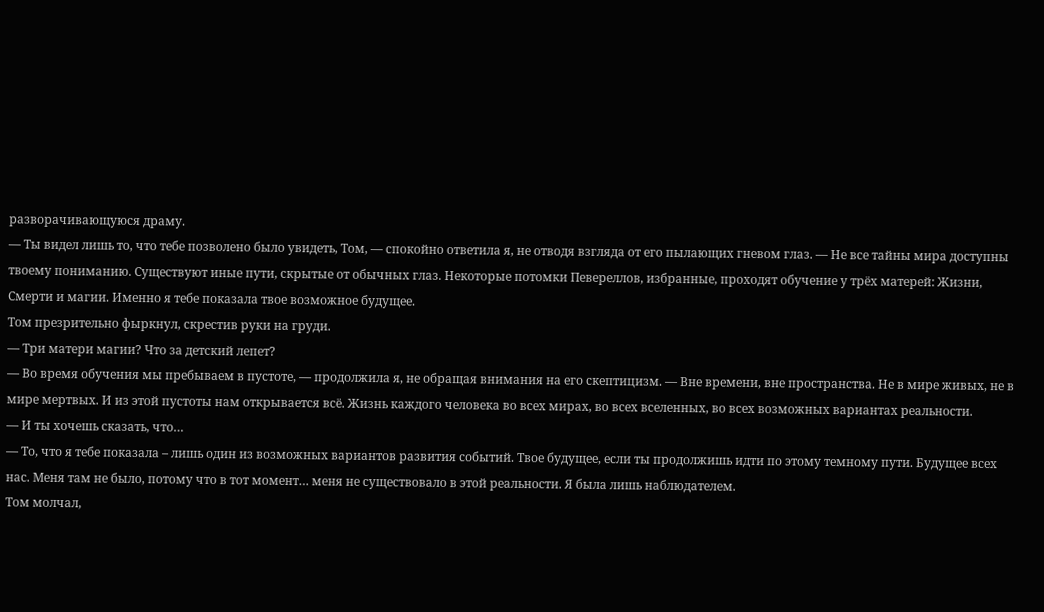разворачивающуюся драму.
— Ты видел лишь то, что тебе позволено было увидеть, Том, — спокойно ответила я, не отводя взгляда от его пылающих гневом глаз. — Не все тайны мира доступны твоему пониманию. Существуют иные пути, скрытые от обычных глаз. Некоторые потомки Певереллов, избранные, проходят обучение у трёх матерей: Жизни, Смерти и магии. Именно я тебе показала твое возможное будущее.
Том презрительно фыркнул, скрестив руки на груди.
— Три матери магии? Что за детский лепет?
— Во время обучения мы пребываем в пустоте, — продолжила я, не обращая внимания на его скептицизм. — Вне времени, вне пространства. Не в мире живых, не в мире мертвых. И из этой пустоты нам открывается всё. Жизнь каждого человека во всех мирах, во всех вселенных, во всех возможных вариантах реальности.
— И ты хочешь сказать, что…
— То, что я тебе показала – лишь один из возможных вариантов развития событий. Твое будущее, если ты продолжишь идти по этому темному пути. Будущее всех нас. Меня там не было, потому что в тот момент… меня не существовало в этой реальности. Я была лишь наблюдателем.
Том молчал,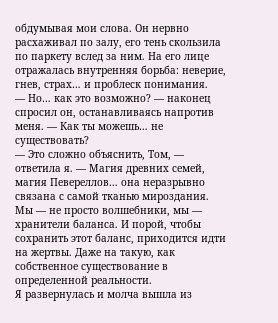обдумывая мои слова. Он нервно расхаживал по залу, его тень скользила по паркету вслед за ним. На его лице отражалась внутренняя борьба: неверие, гнев, страх… и проблеск понимания.
— Но… как это возможно? — наконец спросил он, останавливаясь напротив меня. — Как ты можешь… не существовать?
— Это сложно объяснить, Том, — ответила я. — Магия древних семей, магия Певереллов… она неразрывно связана с самой тканью мироздания. Мы — не просто волшебники, мы — хранители баланса. И порой, чтобы сохранить этот баланс, приходится идти на жертвы. Даже на такую, как собственное существование в определенной реальности.
Я развернулась и молча вышла из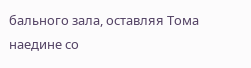бального зала, оставляя Тома наедине со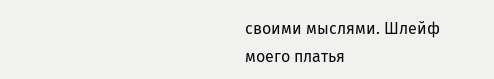своими мыслями. Шлейф моего платья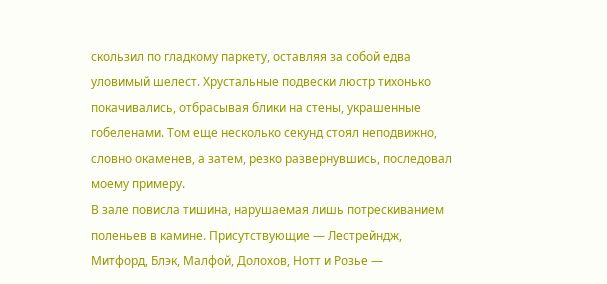скользил по гладкому паркету, оставляя за собой едва уловимый шелест. Хрустальные подвески люстр тихонько покачивались, отбрасывая блики на стены, украшенные гобеленами. Том еще несколько секунд стоял неподвижно, словно окаменев, а затем, резко развернувшись, последовал моему примеру.
В зале повисла тишина, нарушаемая лишь потрескиванием поленьев в камине. Присутствующие — Лестрейндж, Митфорд, Блэк, Малфой, Долохов, Нотт и Розье —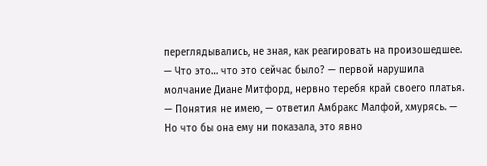переглядывались, не зная, как реагировать на произошедшее.
— Что это… что это сейчас было? — первой нарушила молчание Диане Митфорд, нервно теребя край своего платья.
— Понятия не имею, — ответил Амбракс Малфой, хмурясь. — Но что бы она ему ни показала, это явно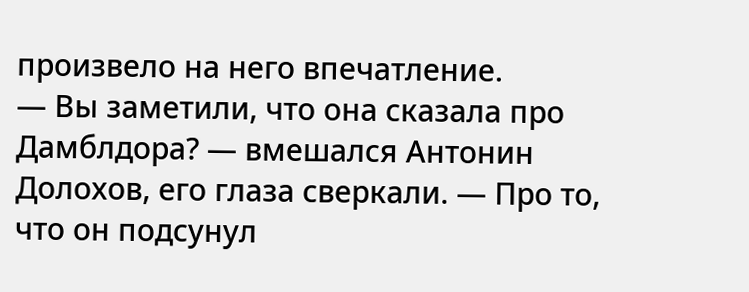произвело на него впечатление.
— Вы заметили, что она сказала про Дамблдора? — вмешался Антонин Долохов, его глаза сверкали. — Про то, что он подсунул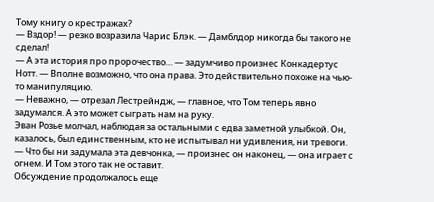Тому книгу о крестражах?
— Вздор! — резко возразила Чарис Блэк. — Дамблдор никогда бы такого не сделал!
— А эта история про пророчество… — задумчиво произнес Конкадертус Нотт. — Вполне возможно, что она права. Это действительно похоже на чью-то манипуляцию.
— Неважно, — отрезал Лестрейндж, — главное, что Том теперь явно задумался. А это может сыграть нам на руку.
Эван Розье молчал, наблюдая за остальными с едва заметной улыбкой. Он, казалось, был единственным, кто не испытывал ни удивления, ни тревоги.
— Что бы ни задумала эта девчонка, — произнес он наконец, — она играет с огнем. И Том этого так не оставит.
Обсуждение продолжалось еще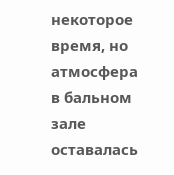некоторое время, но атмосфера в бальном зале оставалась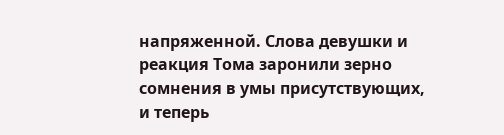напряженной. Слова девушки и реакция Тома заронили зерно сомнения в умы присутствующих, и теперь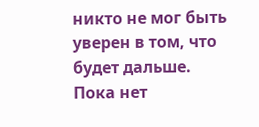никто не мог быть уверен в том, что будет дальше.
Пока нет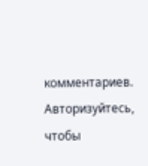комментариев. Авторизуйтесь, чтобы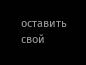оставить свой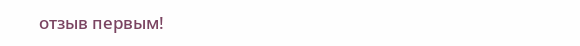отзыв первым!